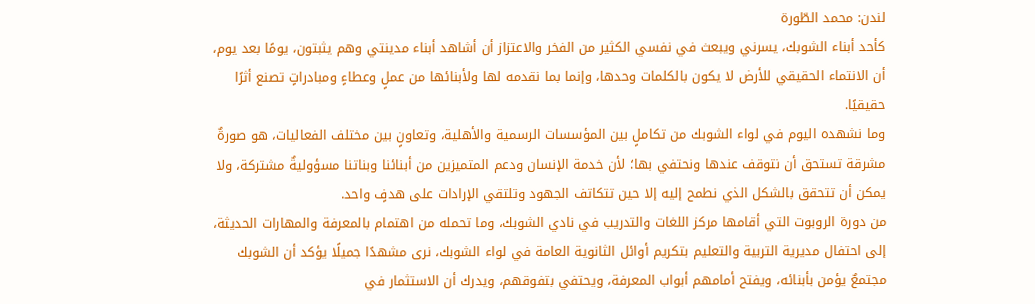لندن: محمد الطّورة
كأحد أبناء الشوبك، يسرني ويبعث في نفسي الكثير من الفخر والاعتزاز أن أشاهد أبناء مدينتي وهم يثبتون، يومًا بعد يوم، أن الانتماء الحقيقي للأرض لا يكون بالكلمات وحدها، وإنما بما نقدمه لها ولأبنائها من عملٍ وعطاءٍ ومبادراتٍ تصنع أثرًا حقيقيًا.
وما نشهده اليوم في لواء الشوبك من تكاملٍ بين المؤسسات الرسمية والأهلية، وتعاونٍ بين مختلف الفعاليات، هو صورةٌ مشرقة تستحق أن نتوقف عندها ونحتفي بها؛ لأن خدمة الإنسان ودعم المتميزين من أبنائنا وبناتنا مسؤوليةٌ مشتركة، ولا يمكن أن تتحقق بالشكل الذي نطمح إليه إلا حين تتكاتف الجهود وتلتقي الإرادات على هدفٍ واحد.
من دورة الروبوت التي أقامها مركز اللغات والتدريب في نادي الشوبك، وما تحمله من اهتمام بالمعرفة والمهارات الحديثة، إلى احتفال مديرية التربية والتعليم بتكريم أوائل الثانوية العامة في لواء الشوبك، نرى مشهدًا جميلًا يؤكد أن الشوبك مجتمعٌ يؤمن بأبنائه، ويفتح أمامهم أبواب المعرفة، ويحتفي بتفوقهم، ويدرك أن الاستثمار في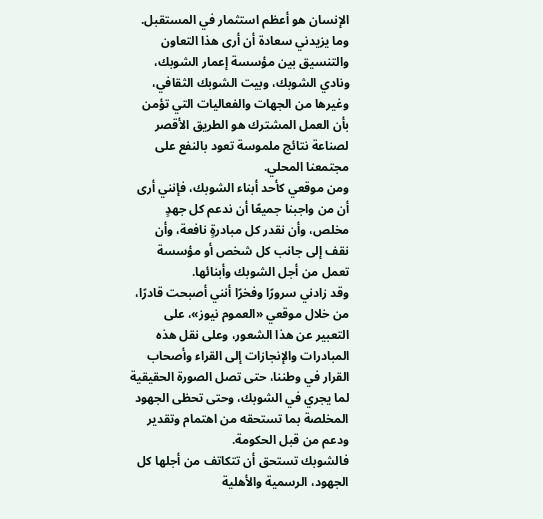الإنسان هو أعظم استثمار في المستقبل.
وما يزيدني سعادة أن أرى هذا التعاون والتنسيق بين مؤسسة إعمار الشوبك، ونادي الشوبك، وبيت الشوبك الثقافي، وغيرها من الجهات والفعاليات التي تؤمن بأن العمل المشترك هو الطريق الأقصر لصناعة نتائج ملموسة تعود بالنفع على مجتمعنا المحلي.
ومن موقعي كأحد أبناء الشوبك، فإنني أرى أن من واجبنا جميعًا أن ندعم كل جهدٍ مخلص، وأن نقدر كل مبادرةٍ نافعة، وأن نقف إلى جانب كل شخص أو مؤسسة تعمل من أجل الشوبك وأبنائها.
وقد زادني سرورًا وفخرًا أنني أصبحت قادرًا، من خلال موقعي «العموم نيوز»، على التعبير عن هذا الشعور، وعلى نقل هذه المبادرات والإنجازات إلى القراء وأصحاب القرار في وطننا، حتى تصل الصورة الحقيقية لما يجري في الشوبك، وحتى تحظى الجهود المخلصة بما تستحقه من اهتمام وتقدير ودعم من قبل الحكومة.
فالشوبك تستحق أن تتكاتف من أجلها كل الجهود، الرسمية والأهلية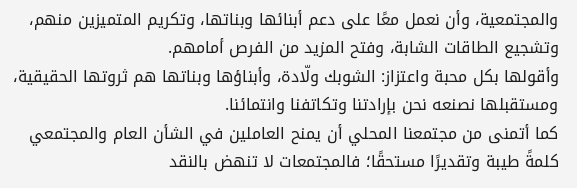والمجتمعية، وأن نعمل معًا على دعم أبنائها وبناتها، وتكريم المتميزين منهم، وتشجيع الطاقات الشابة، وفتح المزيد من الفرص أمامهم.
وأقولها بكل محبة واعتزاز: الشوبك ولّادة، وأبناؤها وبناتها هم ثروتها الحقيقية، ومستقبلها نصنعه نحن بإرادتنا وتكاتفنا وانتمائنا.
كما أتمنى من مجتمعنا المحلي أن يمنح العاملين في الشأن العام والمجتمعي كلمةً طيبة وتقديرًا مستحقًا؛ فالمجتمعات لا تنهض بالنقد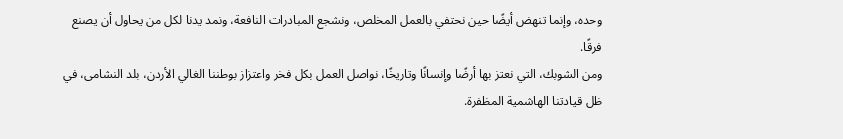وحده، وإنما تنهض أيضًا حين نحتفي بالعمل المخلص، ونشجع المبادرات النافعة، ونمد يدنا لكل من يحاول أن يصنع فرقًا.
ومن الشوبك، التي نعتز بها أرضًا وإنسانًا وتاريخًا، نواصل العمل بكل فخر واعتزاز بوطننا الغالي الأردن، بلد النشامى، في ظل قيادتنا الهاشمية المظفرة.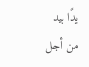يدًا بيد من أجل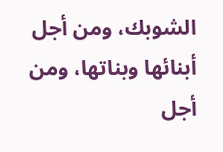الشوبك، ومن أجل أبنائها وبناتها، ومن أجل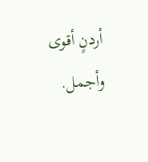أردنٍ أقوى وأجمل.